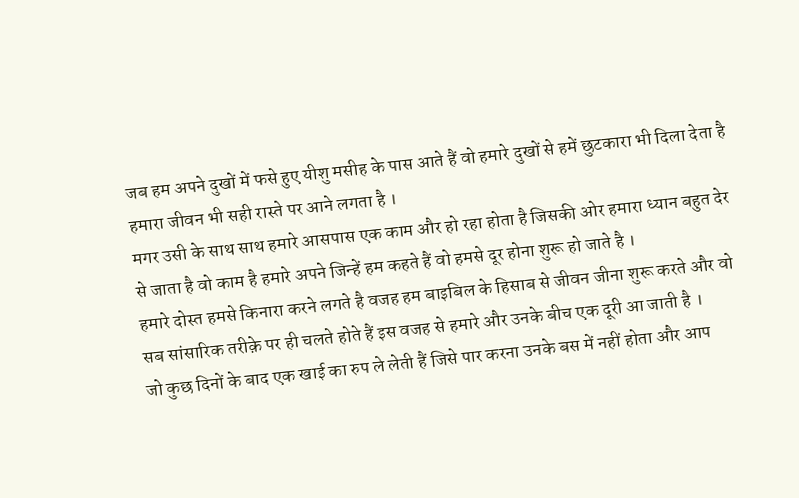जब हम अपने दुखों में फसे हुए यीशु मसीह के पास आते हैं वो हमारे दुखों से हमें छुटकारा भी दिला देता है हमारा जीवन भी सही रास्ते पर आने लगता है ।
मगर उसी के साथ साथ हमारे आसपास एक काम और हो रहा होता है जिसकी ओर हमारा ध्यान बहुत देर से जाता है वो काम है हमारे अपने जिन्हें हम कहते हैं वो हमसे दूर होना शुरू हो जाते है ।
हमारे दोस्त हमसे किनारा करने लगते है वजह हम बाइबिल के हिसाब से जीवन जीना शुरू करते और वो सब सांसारिक तरीक़े पर ही चलते होते हैं इस वजह से हमारे और उनके बीच एक दूरी आ जाती है ।
जो कुछ दिनों के बाद एक खाई का रुप ले लेती हैं जिसे पार करना उनके बस में नहीं होता और आप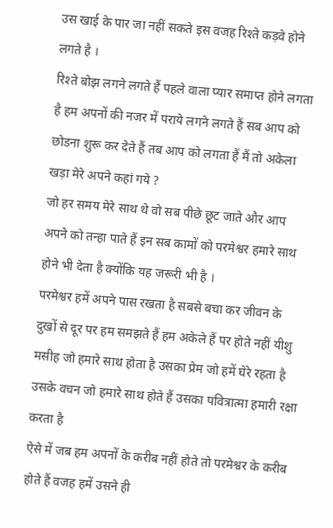उस खाई के पार जा नहीं सकते इस वजह रिश्ते कड़वे होने लगते है ।
रिश्ते बोझ लगने लगते हैं पहले वाला प्यार समाप्त होने लगता है हम अपनों की नजर में पराये लगने लगते हैं सब आप को छोडना शुरू कर देते हैं तब आप को लगता हैं मैं तो अकेला खड़ा मेरे अपने कहां गये ?
जो हर समय मेरे साथ थे वो सब पीछे छूट जाते और आप अपने को तन्हा पाते हैं इन सब कामों को परमेश्वर हमारे साथ होने भी देता है क्योंकि यह जरूरी भी है ।
परमेश्वर हमें अपने पास रखता है सबसे बचा कर जीवन के दुखों से दूर पर हम समझते हैं हम अकेले हैं पर होते नहीं यीशु मसीह जो हमारे साथ होता है उसका प्रेम जो हमें घेरे रहता है उसके वचन जो हमारे साथ होते हैं उसका पवित्रात्मा हमारी रक्षा करता है
ऐसे में जब हम अपनों के करीब नहीं होते तो परमेश्वर के करीब होते हैं वजह हमें उसने ही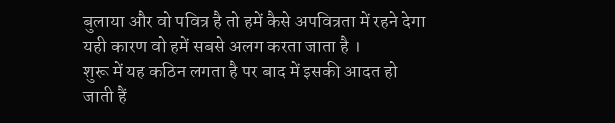बुलाया और वो पवित्र है तो हमें कैसे अपवित्रता में रहने देगा यही कारण वो हमें सबसे अलग करता जाता है ।
शुरू में यह कठिन लगता है पर बाद में इसकी आदत हो जाती हैं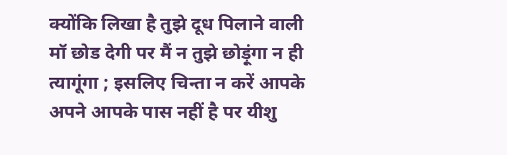क्योंकि लिखा है तुझे दूध पिलाने वाली मॉ छोड देगी पर मैं न तुझे छोड़ूंगा न ही त्यागूंगा ; इसलिए चिन्ता न करें आपके अपने आपके पास नहीं है पर यीशु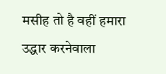मसीह तो है वहीं हमारा उद्धार करनेवाला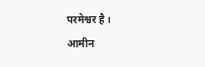परमेश्वर है ।
आमीन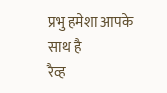प्रभु हमेशा आपके साथ है
रैव्ह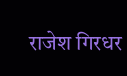राजेश गिरधर